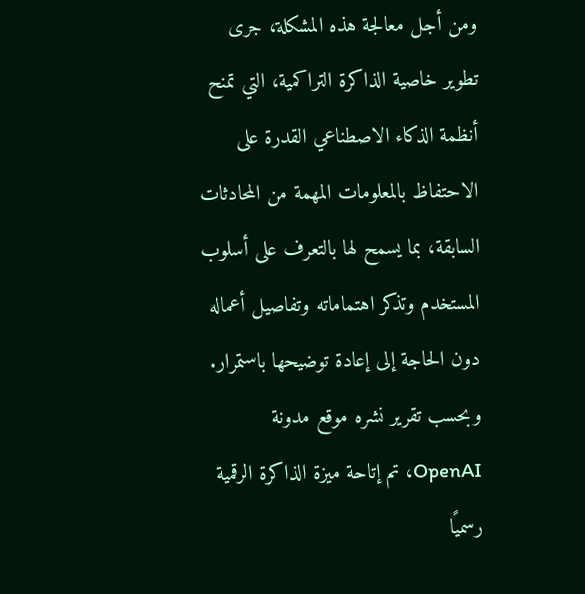ومن أجل معالجة هذه المشكلة، جرى تطوير خاصية الذاكرة التراكمية، التي تمنح أنظمة الذكاء الاصطناعي القدرة على الاحتفاظ بالمعلومات المهمة من المحادثات السابقة، بما يسمح لها بالتعرف على أسلوب المستخدم وتذكر اهتماماته وتفاصيل أعماله دون الحاجة إلى إعادة توضيحها باستمرار.
وبحسب تقرير نشره موقع مدونة OpenAI، تم إتاحة ميزة الذاكرة الرقمية رسميًا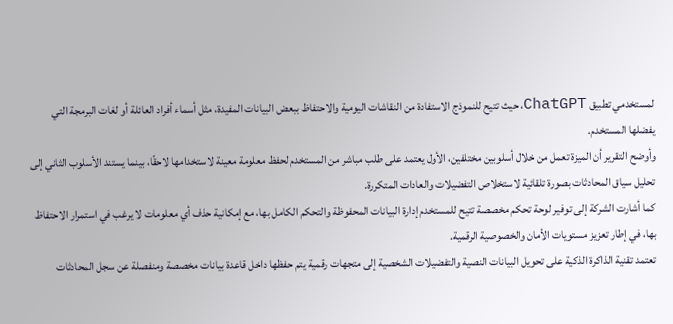لمستخدمي تطبيق ChatGPT، حيث تتيح للنموذج الاستفادة من النقاشات اليومية والاحتفاظ ببعض البيانات المفيدة، مثل أسماء أفراد العائلة أو لغات البرمجة التي يفضلها المستخدم.
وأوضح التقرير أن الميزة تعمل من خلال أسلوبين مختلفين، الأول يعتمد على طلب مباشر من المستخدم لحفظ معلومة معينة لاستخدامها لاحقًا، بينما يستند الأسلوب الثاني إلى تحليل سياق المحادثات بصورة تلقائية لاستخلاص التفضيلات والعادات المتكررة.
كما أشارت الشركة إلى توفير لوحة تحكم مخصصة تتيح للمستخدم إدارة البيانات المحفوظة والتحكم الكامل بها، مع إمكانية حذف أي معلومات لا يرغب في استمرار الاحتفاظ بها، في إطار تعزيز مستويات الأمان والخصوصية الرقمية.
تعتمد تقنية الذاكرة الذكية على تحويل البيانات النصية والتفضيلات الشخصية إلى متجهات رقمية يتم حفظها داخل قاعدة بيانات مخصصة ومنفصلة عن سجل المحادثات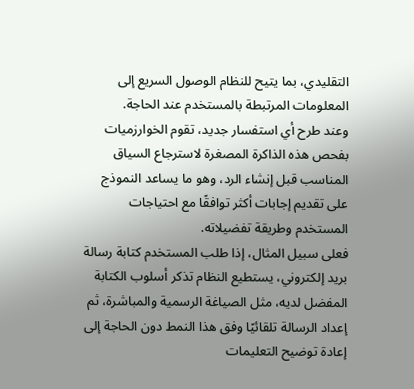التقليدي، بما يتيح للنظام الوصول السريع إلى المعلومات المرتبطة بالمستخدم عند الحاجة.
وعند طرح أي استفسار جديد، تقوم الخوارزميات بفحص هذه الذاكرة المصغرة لاسترجاع السياق المناسب قبل إنشاء الرد، وهو ما يساعد النموذج على تقديم إجابات أكثر توافقًا مع احتياجات المستخدم وطريقة تفضيلاته.
فعلى سبيل المثال، إذا طلب المستخدم كتابة رسالة بريد إلكتروني، يستطيع النظام تذكر أسلوب الكتابة المفضل لديه، مثل الصياغة الرسمية والمباشرة، ثم إعداد الرسالة تلقائيًا وفق هذا النمط دون الحاجة إلى إعادة توضيح التعليمات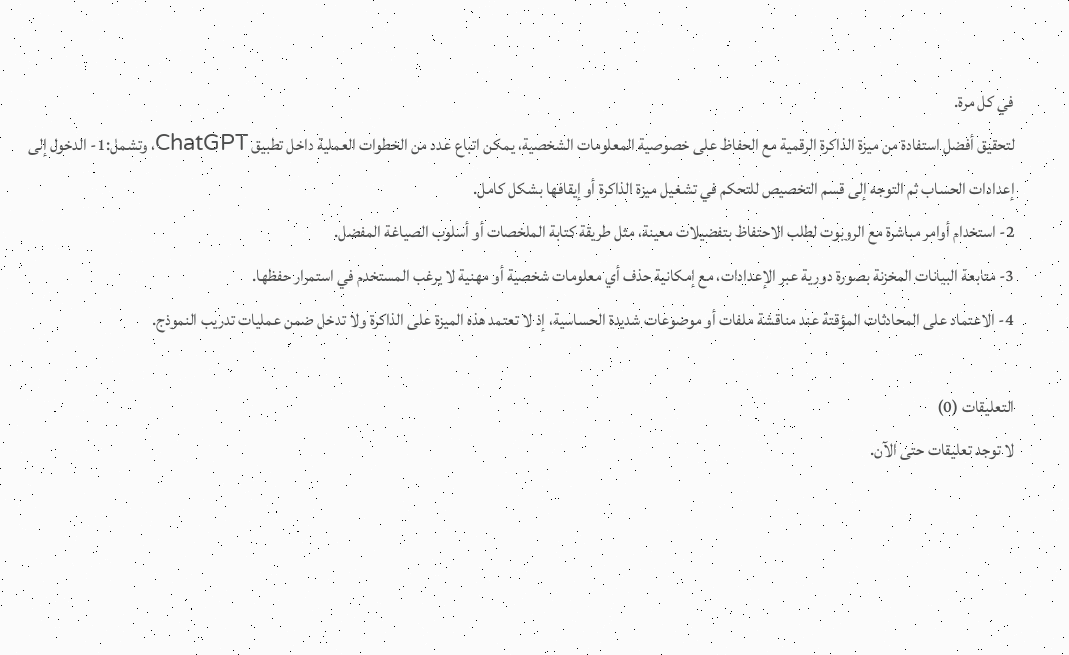في كل مرة.
لتحقيق أفضل استفادة من ميزة الذاكرة الرقمية مع الحفاظ على خصوصية المعلومات الشخصية، يمكن اتباع عدد من الخطوات العملية داخل تطبيق ChatGPT، وتشمل:1- الدخول إلى إعدادات الحساب ثم التوجه إلى قسم التخصيص للتحكم في تشغيل ميزة الذاكرة أو إيقافها بشكل كامل.
2- استخدام أوامر مباشرة مع الروبوت لطلب الاحتفاظ بتفضيلات معينة، مثل طريقة كتابة الملخصات أو أسلوب الصياغة المفضل.
3- متابعة البيانات المخزنة بصورة دورية عبر الإعدادات، مع إمكانية حذف أي معلومات شخصية أو مهنية لا يرغب المستخدم في استمرار حفظها.
4- الاعتماد على المحادثات المؤقتة عند مناقشة ملفات أو موضوعات شديدة الحساسية، إذ لا تعتمد هذه الميزة على الذاكرة ولا تدخل ضمن عمليات تدريب النموذج.

التعليقات (0)
لا توجد تعليقات حتى الآن.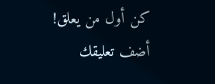كن أول من يعلق!
أضف تعليقك